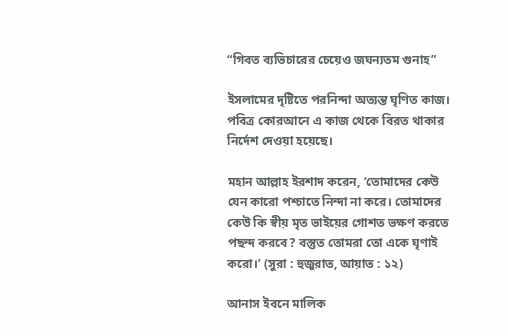“গিবত ব্যভিচারের চেয়েও জঘন্যতম গুনাহ”

ইসলামের দৃষ্টিতে পরনিন্দা অত্যন্ত ঘৃণিত কাজ। পবিত্র কোরআনে এ কাজ থেকে বিরত থাকার নির্দেশ দেওয়া হয়েছে।

মহান আল্লাহ ইরশাদ করেন, ‘তোমাদের কেউ যেন কারো পশ্চাতে নিন্দা না করে। তোমাদের কেউ কি স্বীয় মৃত ভাইয়ের গোশত ভক্ষণ করতে পছন্দ করবে? বস্তুত তোমরা তো একে ঘৃণাই করো।’ (সুরা : হুজুরাত, আয়াত : ১২)

আনাস ইবনে মালিক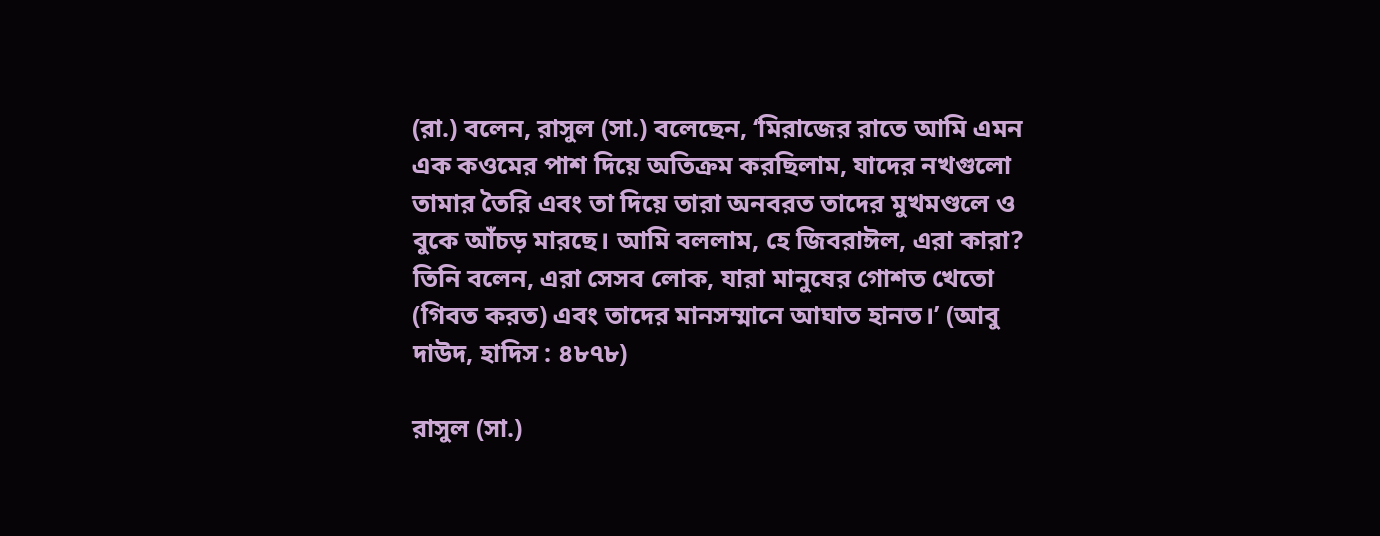(রা.) বলেন, রাসুল (সা.) বলেছেন, ‘মিরাজের রাতে আমি এমন এক কওমের পাশ দিয়ে অতিক্রম করছিলাম, যাদের নখগুলো তামার তৈরি এবং তা দিয়ে তারা অনবরত তাদের মুখমণ্ডলে ও বুকে আঁচড় মারছে। আমি বললাম, হে জিবরাঈল, এরা কারা? তিনি বলেন, এরা সেসব লোক, যারা মানুষের গোশত খেতো (গিবত করত) এবং তাদের মানসম্মানে আঘাত হানত।’ (আবু দাউদ, হাদিস : ৪৮৭৮)

রাসুল (সা.)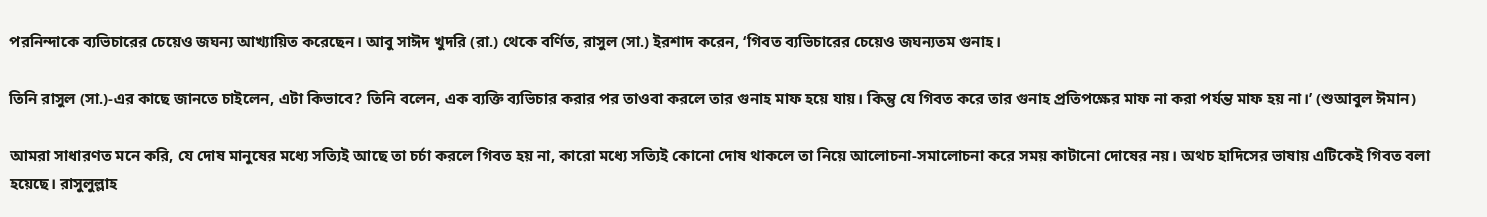পরনিন্দাকে ব্যভিচারের চেয়েও জঘন্য আখ্যায়িত করেছেন। আবু সাঈদ খুদরি (রা.) থেকে বর্ণিত, রাসুল (সা.) ইরশাদ করেন, ‘গিবত ব্যভিচারের চেয়েও জঘন্যতম গুনাহ।

তিনি রাসুল (সা.)-এর কাছে জানতে চাইলেন, এটা কিভাবে? তিনি বলেন, এক ব্যক্তি ব্যভিচার করার পর তাওবা করলে তার গুনাহ মাফ হয়ে যায়। কিন্তু যে গিবত করে তার গুনাহ প্রতিপক্ষের মাফ না করা পর্যন্ত মাফ হয় না।’ (শুআবুল ঈমান)

আমরা সাধারণত মনে করি, যে দোষ মানুষের মধ্যে সত্যিই আছে তা চর্চা করলে গিবত হয় না, কারো মধ্যে সত্যিই কোনো দোষ থাকলে তা নিয়ে আলোচনা-সমালোচনা করে সময় কাটানো দোষের নয়। অথচ হাদিসের ভাষায় এটিকেই গিবত বলা হয়েছে। রাসুলুল্লাহ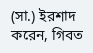(সা.) ইরশাদ করেন, গিবত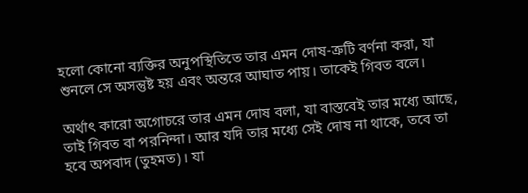হলো কোনো ব্যক্তির অনুপস্থিতিতে তার এমন দোষ-ত্রুটি বর্ণনা করা, যা শুনলে সে অসন্তুষ্ট হয় এবং অন্তরে আঘাত পায়। তাকেই গিবত বলে।

অর্থাৎ কারো অগোচরে তার এমন দোষ বলা, যা বাস্তবেই তার মধ্যে আছে, তাই গিবত বা পরনিন্দা। আর যদি তার মধ্যে সেই দোষ না থাকে, তবে তা হবে অপবাদ (তুহমত)। যা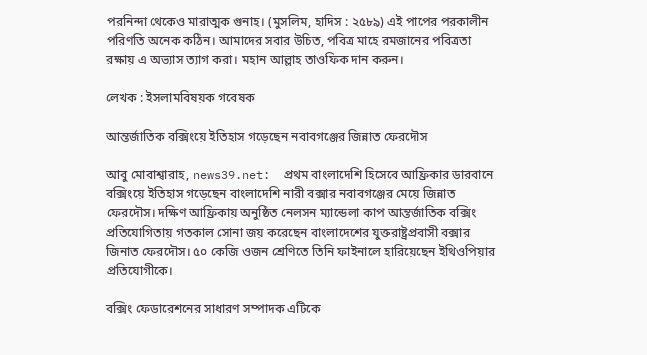পরনিন্দা থেকেও মারাত্মক গুনাহ। (মুসলিম, হাদিস : ২৫৮৯) এই পাপের পরকালীন পরিণতি অনেক কঠিন। আমাদের সবার উচিত, পবিত্র মাহে রমজানের পবিত্রতা রক্ষায় এ অভ্যাস ত্যাগ করা। মহান আল্লাহ তাওফিক দান করুন।

লেখক : ইসলামবিষয়ক গবেষক

আন্তর্জাতিক বক্সিংয়ে ইতিহাস গড়েছেন নবাবগঞ্জের জিন্নাত ফেরদৌস

আবু মোবাশ্বারাহ, news39.net:  প্রথম বাংলাদেশি হিসেবে আফ্রিকার ডারবানে বক্সিংয়ে ইতিহাস গড়েছেন বাংলাদেশি নারী বক্সার নবাবগঞ্জের মেয়ে জিন্নাত ফেরদৌস। দক্ষিণ আফ্রিকায় অনুষ্ঠিত নেলসন ম্যান্ডেলা কাপ আন্তর্জাতিক বক্সিং প্রতিযোগিতায় গতকাল সোনা জয় করেছেন বাংলাদেশের যুক্তরাষ্ট্রপ্রবাসী বক্সার জিনাত ফেরদৌস। ৫০ কেজি ওজন শ্রেণিতে তিনি ফাইনালে হারিয়েছেন ইথিওপিয়ার প্রতিযোগীকে।

বক্সিং ফেডারেশনের সাধারণ সম্পাদক এটিকে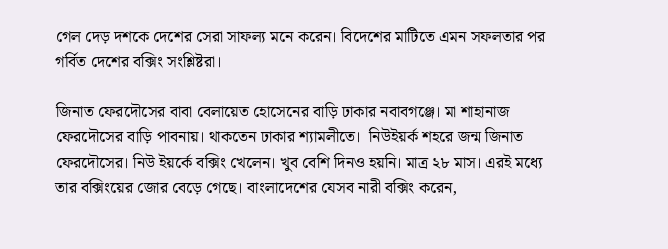গেল দেড় দশকে দেশের সেরা সাফল্য মনে করেন। বিদেশের মাটিতে এমন সফলতার পর গর্বিত দেশের বক্সিং সংশ্লিষ্টরা।

জিনাত ফেরদৌসের বাবা বেলায়েত হোসেনের বাড়ি ঢাকার নবাবগঞ্জে। মা শাহানাজ ফেরদৌসের বাড়ি পাবনায়। থাকতেন ঢাকার শ্যামলীতে।  নিউইয়র্ক শহরে জন্ম জিনাত ফেরদৌসের। নিউ ইয়র্কে বক্সিং খেলেন। খুব বেশি দিনও হয়নি। মাত্র ২৮ মাস। এরই মধ্যে তার বক্সিংয়ের জোর বেড়ে গেছে। বাংলাদেশের যেসব নারী বক্সিং করেন,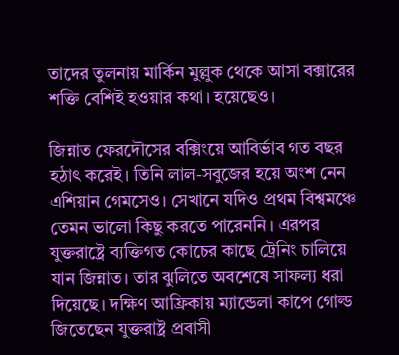তাদের তুলনায় মার্কিন মুল্লুক থেকে আসা বক্সারের শক্তি বেশিই হওয়ার কথা। হয়েছেও।

জিন্নাত ফেরদৌসের বক্সিংয়ে আবির্ভাব গত বছর হঠাৎ করেই। তিনি লাল-সবুজের হয়ে অংশ নেন এশিয়ান গেমসেও। সেখানে যদিও প্রথম বিশ্বমঞ্চে তেমন ভালো কিছু করতে পারেননি। এরপর যুক্তরাষ্ট্রে ব্যক্তিগত কোচের কাছে ট্রেনিং চালিয়ে যান জিন্নাত। তার ঝুলিতে অবশেষে সাফল্য ধরা দিয়েছে। দক্ষিণ আফ্রিকায় ম্যান্ডেলা কাপে গোল্ড জিতেছেন যুক্তরাষ্ট্র প্রবাসী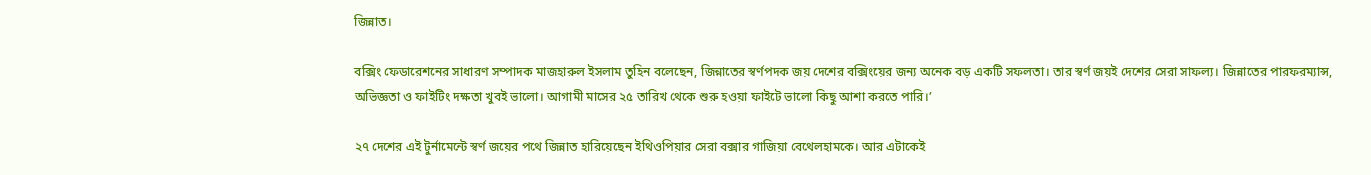জিন্নাত।

বক্সিং ফেডারেশনের সাধারণ সম্পাদক মাজহারুল ইসলাম তুহিন বলেছেন, জিন্নাতের স্বর্ণপদক জয় দেশের বক্সিংয়ের জন্য অনেক বড় একটি সফলতা। তার স্বর্ণ জয়ই দেশের সেরা সাফল্য। জিন্নাতের পারফরম্যান্স, অভিজ্ঞতা ও ফাইটিং দক্ষতা খুবই ভালো। আগামী মাসের ২৫ তারিখ থেকে শুরু হওয়া ফাইটে ভালো কিছু আশা করতে পারি।’

২৭ দেশের এই টুর্নামেন্টে স্বর্ণ জয়ের পথে জিন্নাত হারিয়েছেন ইথিওপিয়ার সেরা বক্সার গাজিয়া বেথেলহামকে। আর এটাকেই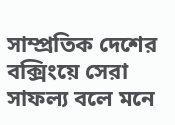সাম্প্রতিক দেশের বক্সিংয়ে সেরা সাফল্য বলে মনে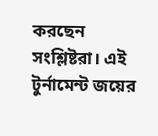করছেন সংশ্লিষ্টরা। এই টুর্নামেন্ট জয়ের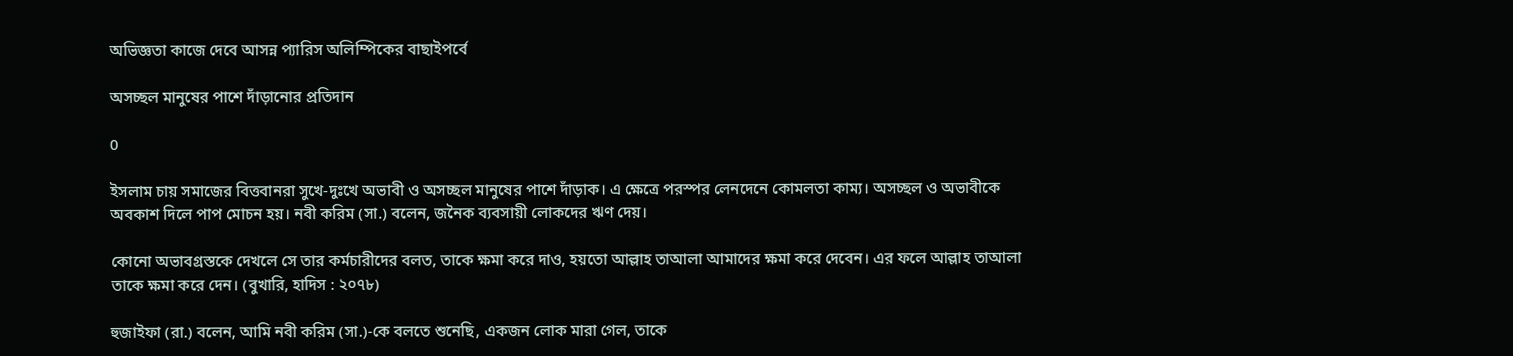অভিজ্ঞতা কাজে দেবে আসন্ন প্যারিস অলিম্পিকের বাছাইপর্বে

অসচ্ছল মানুষের পাশে দাঁড়ানোর প্রতিদান

0

ইসলাম চায় সমাজের বিত্তবানরা সুখে-দুঃখে অভাবী ও অসচ্ছল মানুষের পাশে দাঁড়াক। এ ক্ষেত্রে পরস্পর লেনদেনে কোমলতা কাম্য। অসচ্ছল ও অভাবীকে অবকাশ দিলে পাপ মোচন হয়। নবী করিম (সা.) বলেন, জনৈক ব্যবসায়ী লোকদের ঋণ দেয়।

কোনো অভাবগ্রস্তকে দেখলে সে তার কর্মচারীদের বলত, তাকে ক্ষমা করে দাও, হয়তো আল্লাহ তাআলা আমাদের ক্ষমা করে দেবেন। এর ফলে আল্লাহ তাআলা তাকে ক্ষমা করে দেন। (বুখারি, হাদিস : ২০৭৮)

হুজাইফা (রা.) বলেন, আমি নবী করিম (সা.)-কে বলতে শুনেছি, একজন লোক মারা গেল, তাকে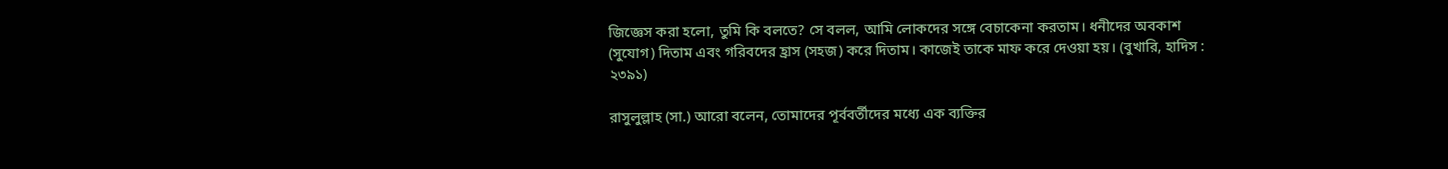জিজ্ঞেস করা হলো, তুমি কি বলতে? সে বলল, আমি লোকদের সঙ্গে বেচাকেনা করতাম। ধনীদের অবকাশ (সুযোগ) দিতাম এবং গরিবদের হ্রাস (সহজ) করে দিতাম। কাজেই তাকে মাফ করে দেওয়া হয়। (বুখারি, হাদিস : ২৩৯১)

রাসুলুল্লাহ (সা.) আরো বলেন, তোমাদের পূর্ববর্তীদের মধ্যে এক ব্যক্তির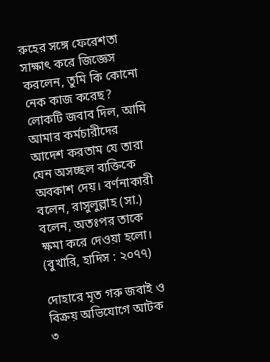রুহের সঙ্গে ফেরেশতা সাক্ষাৎ করে জিজ্ঞেস করলেন, তুমি কি কোনো নেক কাজ করেছ? লোকটি জবাব দিল, আমি আমার কর্মচারীদের আদেশ করতাম যে তারা যেন অসচ্ছল ব্যক্তিকে অবকাশ দেয়। বর্ণনাকারী বলেন, রাসুলুল্লাহ (সা.) বলেন, অতঃপর তাকে ক্ষমা করে দেওয়া হলো। (বুখারি, হাদিস : ২০৭৭)

দোহারে মৃত গরু জবাই ও বিক্রয় অভিযোগে আটক ৩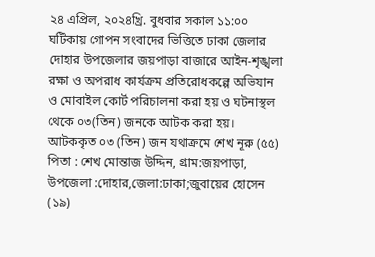২৪ এপ্রিল, ২০২৪খ্রি. বুধবার সকাল ১১:০০ ঘটিকায় গোপন সংবাদের ভিত্তিতে ঢাকা জেলার দোহার উপজেলার জয়পাড়া বাজারে আইন-শৃঙ্খলা রক্ষা ও অপরাধ কার্যক্রম প্রতিরোধকল্পে অভিযান ও মোবাইল কোর্ট পরিচালনা করা হয় ও ঘটনাস্থল থেকে ০৩(তিন) জনকে আটক করা হয়। আটককৃত ০৩ (তিন) জন যথাক্রমে শেখ নূরু (৫৫) পিতা : শেখ মোন্তাজ উদ্দিন, গ্রাম:জয়পাড়া, উপজেলা :দোহার,জেলা:ঢাকা;জুবায়ের হোসেন (১৯)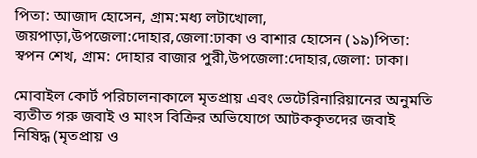পিতা: আজাদ হোসেন, গ্রাম:মধ্য লটাখোলা, জয়পাড়া,উপজেলা:দোহার,জেলা:ঢাকা ও বাশার হোসেন (১৯)পিতা: স্বপন শেখ, গ্রাম: দোহার বাজার পুরী,উপজেলা:দোহার,জেলা: ঢাকা।

মোবাইল কোর্ট পরিচালনাকালে মৃতপ্রায় এবং ভেটেরিনারিয়ানের অনুমতি ব্যতীত গরু জবাই ও মাংস বিক্রির অভিযোগে আটককৃতদের জবাই নিষিদ্ধ (মৃতপ্রায় ও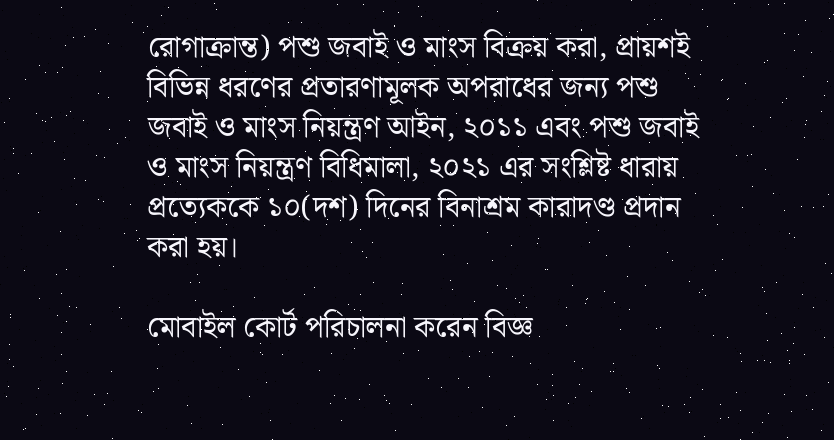রোগাক্রান্ত) পশু জবাই ও মাংস বিক্রয় করা, প্রায়শই বিভিন্ন ধরণের প্রতারণামূলক অপরাধের জন্য পশু জবাই ও মাংস নিয়ন্ত্রণ আইন, ২০১১ এবং পশু জবাই ও মাংস নিয়ন্ত্রণ বিধিমালা, ২০২১ এর সংশ্লিষ্ট ধারায় প্রত্যেককে ১০(দশ) দিনের বিনাশ্রম কারাদণ্ড প্রদান করা হয়।

মোবাইল কোর্ট পরিচালনা করেন বিজ্ঞ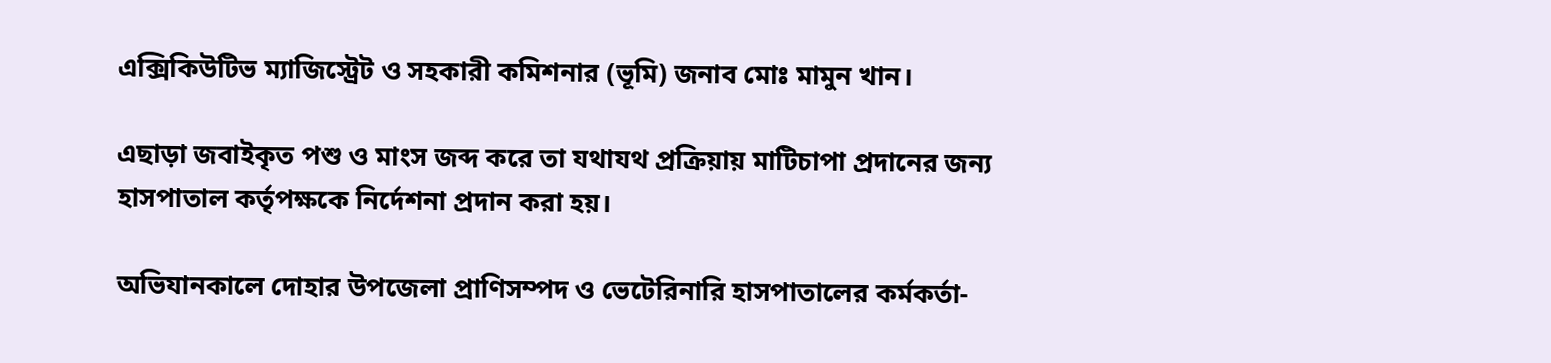এক্সিকিউটিভ ম্যাজিস্ট্রেট ও সহকারী কমিশনার (ভূমি) জনাব মোঃ মামুন খান।

এছাড়া জবাইকৃত পশু ও মাংস জব্দ করে তা যথাযথ প্রক্রিয়ায় মাটিচাপা প্রদানের জন্য হাসপাতাল কর্তৃপক্ষকে নির্দেশনা প্রদান করা হয়।

অভিযানকালে দোহার উপজেলা প্রাণিসম্পদ ও ভেটেরিনারি হাসপাতালের কর্মকর্তা-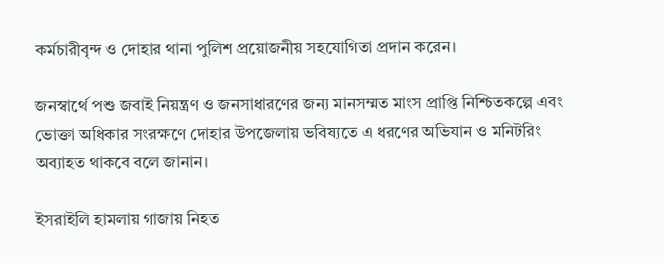কর্মচারীবৃন্দ ও দোহার থানা পুলিশ প্রয়োজনীয় সহযোগিতা প্রদান করেন।

জনস্বার্থে পশু জবাই নিয়ন্ত্রণ ও জনসাধারণের জন্য মানসম্মত মাংস প্রাপ্তি নিশ্চিতকল্পে এবং ভোক্তা অধিকার সংরক্ষণে দোহার উপজেলায় ভবিষ্যতে এ ধরণের অভিযান ও মনিটরিং অব্যাহত থাকবে বলে জানান।

ইসরাইলি হামলায় গাজায় নিহত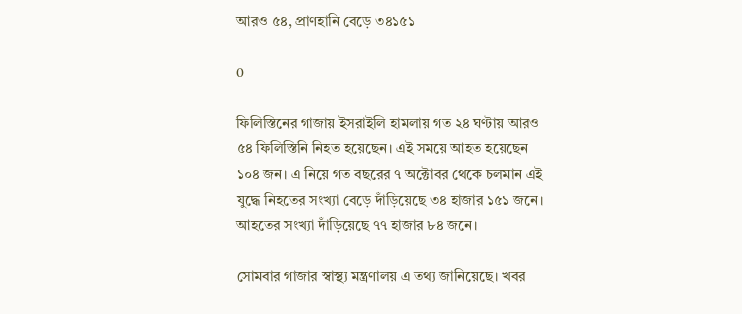আরও ৫৪, প্রাণহানি বেড়ে ৩৪১৫১

0

ফিলিস্তিনের গাজায় ইসরাইলি হামলায় গত ২৪ ঘণ্টায় আরও ৫৪ ফিলিস্তিনি নিহত হয়েছেন। এই সময়ে আহত হয়েছেন ১০৪ জন। এ নিয়ে গত বছরের ৭ অক্টোবর থেকে চলমান এই যুদ্ধে নিহতের সংখ্যা বেড়ে দাঁড়িয়েছে ৩৪ হাজার ১৫১ জনে। আহতের সংখ্যা দাঁড়িয়েছে ৭৭ হাজার ৮৪ জনে।

সোমবার গাজার স্বাস্থ্য মন্ত্রণালয় এ তথ্য জানিয়েছে। খবর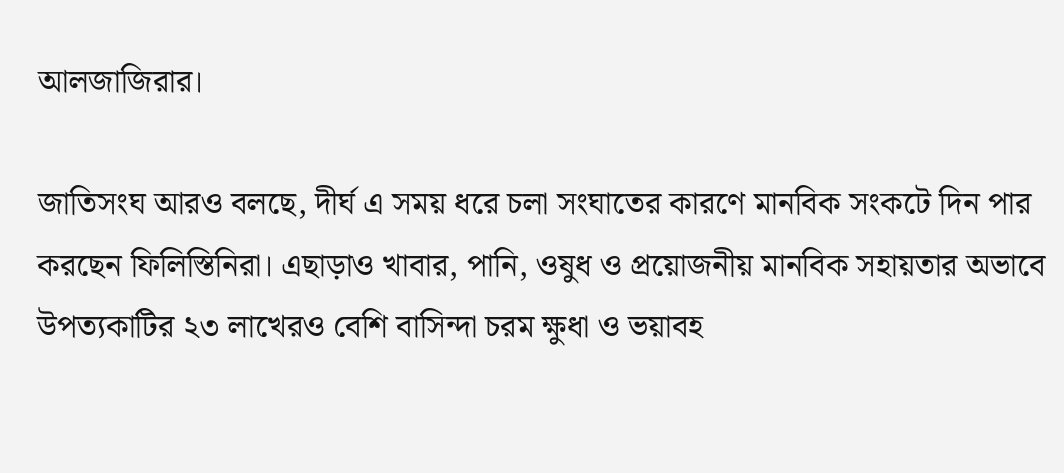আলজাজিরার।

জাতিসংঘ আরও বলছে, দীর্ঘ এ সময় ধরে চলা সংঘাতের কারণে মানবিক সংকটে দিন পার করছেন ফিলিস্তিনিরা। এছাড়াও খাবার, পানি, ওষুধ ও প্রয়োজনীয় মানবিক সহায়তার অভাবে উপত্যকাটির ২৩ লাখেরও বেশি বাসিন্দা চরম ক্ষুধা ও ভয়াবহ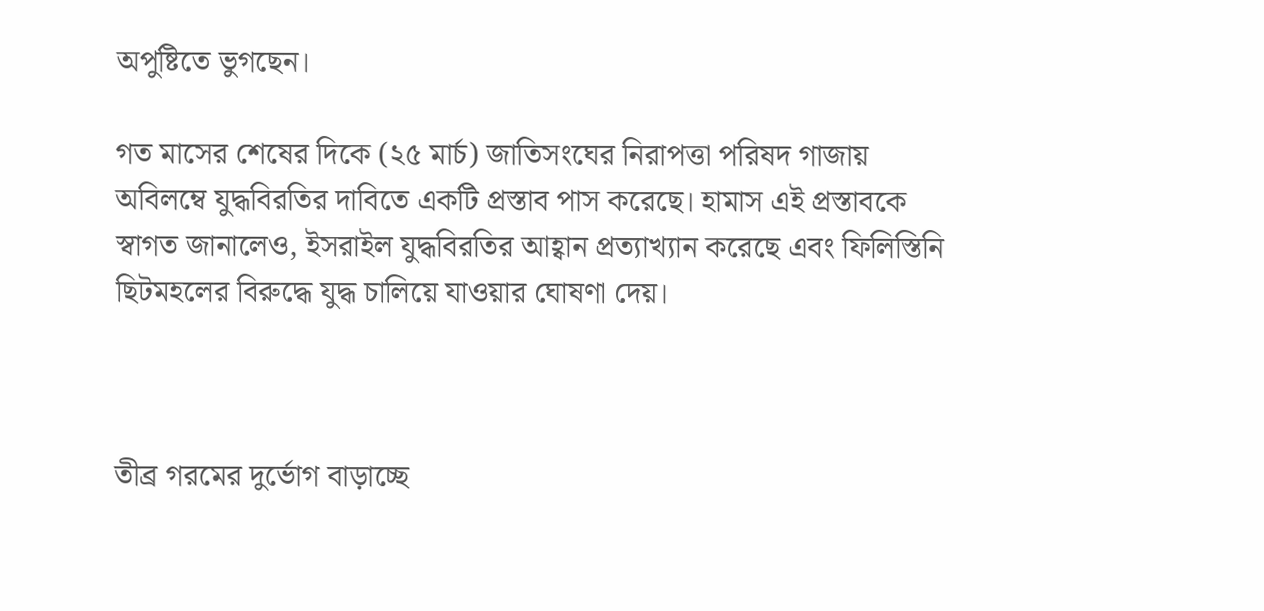অপুষ্টিতে ভুগছেন।

গত মাসের শেষের দিকে (২৫ মার্চ) জাতিসংঘের নিরাপত্তা পরিষদ গাজায় অবিলম্বে যুদ্ধবিরতির দাবিতে একটি প্রস্তাব পাস করেছে। হামাস এই প্রস্তাবকে স্বাগত জানালেও, ইসরাইল যুদ্ধবিরতির আহ্বান প্রত্যাখ্যান করেছে এবং ফিলিস্তিনি ছিটমহলের বিরুদ্ধে যুদ্ধ চালিয়ে যাওয়ার ঘোষণা দেয়।



তীব্র গরমের দুর্ভোগ বাড়াচ্ছে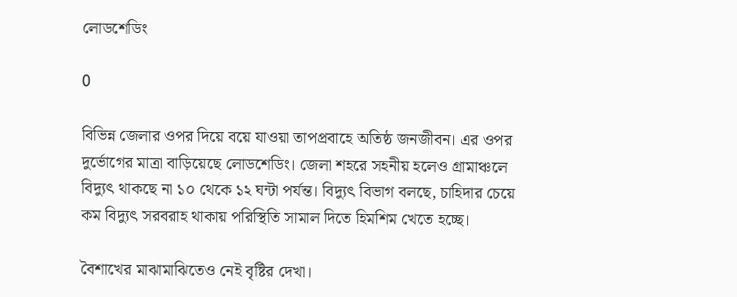লোডশেডিং

0

বিভিন্ন জেলার ওপর দিয়ে বয়ে যাওয়া তাপপ্রবাহে অতিষ্ঠ জনজীবন। এর ওপর দুর্ভোগের মাত্রা বাড়িয়েছে লোডশেডিং। জেলা শহরে সহনীয় হলেও গ্রামাঞ্চলে বিদ্যুৎ থাকছে না ১০ থেকে ১২ ঘন্টা পর্যন্ত। বিদ্যুৎ বিভাগ বলছে, চাহিদার চেয়ে কম বিদ্যুৎ সরবরাহ থাকায় পরিস্থিতি সামাল দিতে হিমশিম খেতে হচ্ছে।

বৈশাখের মাঝামাঝিতেও নেই বৃষ্টির দেখা।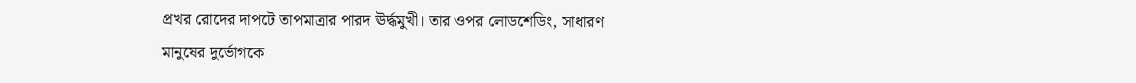প্রখর রোদের দাপটে তাপমাত্রার পারদ ঊর্দ্ধমুখী। তার ওপর লোডশেডিং, সাধারণ মানুষের দুর্ভোগকে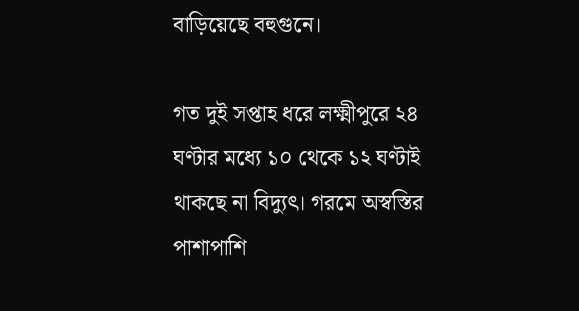বাড়িয়েছে বহুগুনে।

গত দুই সপ্তাহ ধরে লক্ষ্মীপুরে ২৪ ঘণ্টার মধ্যে ১০ থেকে ১২ ঘণ্টাই থাকছে না বিদ্যুৎ। গরমে অস্বস্তির পাশাপাশি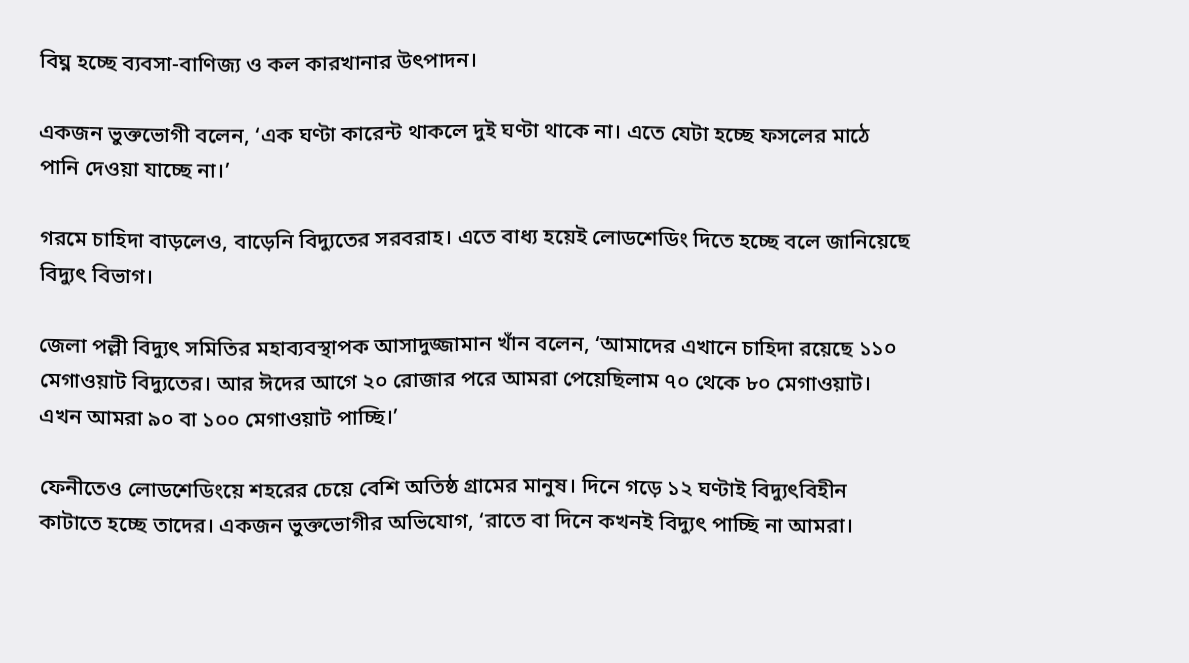বিঘ্ন হচ্ছে ব্যবসা-বাণিজ্য ও কল কারখানার উৎপাদন।

একজন ভুক্তভোগী বলেন, ‘এক ঘণ্টা কারেন্ট থাকলে দুই ঘণ্টা থাকে না। এতে যেটা হচ্ছে ফসলের মাঠে পানি দেওয়া যাচ্ছে না।’

গরমে চাহিদা বাড়লেও, বাড়েনি বিদ্যুতের সরবরাহ। এতে বাধ্য হয়েই লোডশেডিং দিতে হচ্ছে বলে জানিয়েছে বিদ্যুৎ বিভাগ।

জেলা পল্লী বিদ্যুৎ সমিতির মহাব্যবস্থাপক আসাদুজ্জামান খাঁন বলেন, ‘আমাদের এখানে চাহিদা রয়েছে ১১০ মেগাওয়াট বিদ্যুতের। আর ঈদের আগে ২০ রোজার পরে আমরা পেয়েছিলাম ৭০ থেকে ৮০ মেগাওয়াট। এখন আমরা ৯০ বা ১০০ মেগাওয়াট পাচ্ছি।’

ফেনীতেও লোডশেডিংয়ে শহরের চেয়ে বেশি অতিষ্ঠ গ্রামের মানুষ। দিনে গড়ে ১২ ঘণ্টাই বিদ্যুৎবিহীন কাটাতে হচ্ছে তাদের। একজন ভুক্তভোগীর অভিযোগ, ‘রাতে বা দিনে কখনই বিদ্যুৎ পাচ্ছি না আমরা।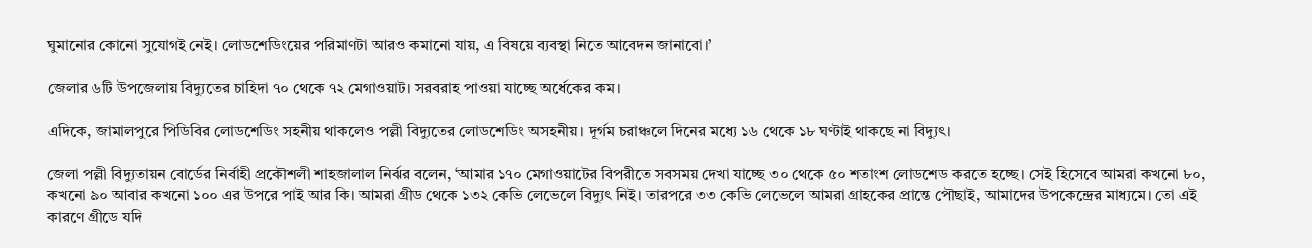ঘুমানোর কোনো সুযোগই নেই। লোডশেডিংয়ের পরিমাণটা আরও কমানো যায়, এ বিষয়ে ব্যবস্থা নিতে আবেদন জানাবো।’

জেলার ৬টি উপজেলায় বিদ্যুতের চাহিদা ৭০ থেকে ৭২ মেগাওয়াট। সরবরাহ পাওয়া যাচ্ছে অর্ধেকের কম।

এদিকে, জামালপুরে পিডিবির লোডশেডিং সহনীয় থাকলেও পল্লী বিদ্যুতের লোডশেডিং অসহনীয়। দূর্গম চরাঞ্চলে দিনের মধ্যে ১৬ থেকে ১৮ ঘণ্টাই থাকছে না বিদ্যুৎ।

জেলা পল্লী বিদ্যুতায়ন বোর্ডের নির্বাহী প্রকৌশলী শাহজালাল নির্ঝর বলেন, ‘আমার ১৭০ মেগাওয়াটের বিপরীতে সবসময় দেখা যাচ্ছে ৩০ থেকে ৫০ শতাংশ লোডশেড করতে হচ্ছে। সেই হিসেবে আমরা কখনো ৮০, কখনো ৯০ আবার কখনো ১০০ এর উপরে পাই আর কি। আমরা গ্রীড থেকে ১৩২ কেভি লেভেলে বিদ্যুৎ নিই। তারপরে ৩৩ কেভি লেভেলে আমরা গ্রাহকের প্রান্তে পৌছাই, আমাদের উপকেন্দ্রের মাধ্যমে। তো এই কারণে গ্রীডে যদি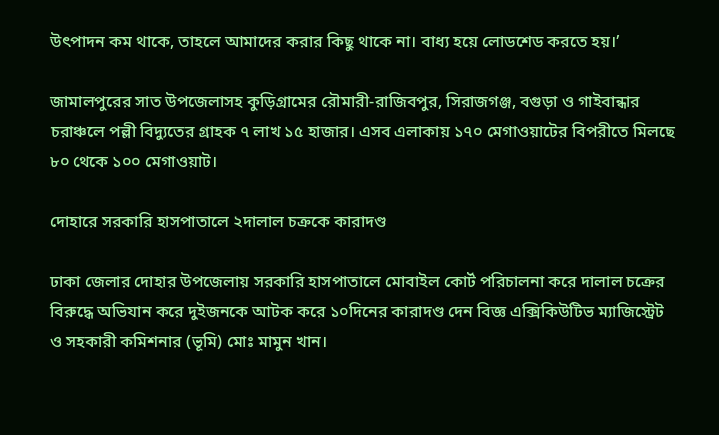উৎপাদন কম থাকে, তাহলে আমাদের করার কিছু থাকে না। বাধ্য হয়ে লোডশেড করতে হয়।’

জামালপুরের সাত উপজেলাসহ কুড়িগ্রামের রৌমারী-রাজিবপুর, সিরাজগঞ্জ, বগুড়া ও গাইবান্ধার চরাঞ্চলে পল্লী বিদ্যুতের গ্রাহক ৭ লাখ ১৫ হাজার। এসব এলাকায় ১৭০ মেগাওয়াটের বিপরীতে মিলছে ৮০ থেকে ১০০ মেগাওয়াট।

দোহারে সরকারি হাসপাতালে ২দালাল চক্রকে কারাদণ্ড

ঢাকা জেলার দোহার উপজেলায় সরকারি হাসপাতালে মোবাইল কোর্ট পরিচালনা করে দালাল চক্রের বিরুদ্ধে অভিযান করে দুইজনকে আটক করে ১০দিনের কারাদণ্ড দেন বিজ্ঞ এক্সিকিউটিভ ম্যাজিস্ট্রেট ও সহকারী কমিশনার (ভূমি) মোঃ মামুন খান।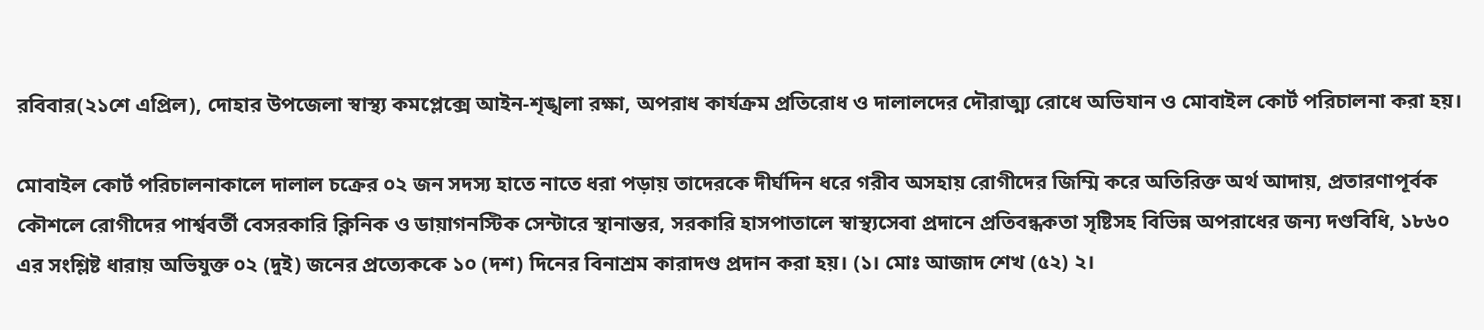রবিবার(২১শে এপ্রিল), দোহার উপজেলা স্বাস্থ্য কমপ্লেক্সে আইন-শৃঙ্খলা রক্ষা, অপরাধ কার্যক্রম প্রতিরোধ ও দালালদের দৌরাত্ম্য রোধে অভিযান ও মোবাইল কোর্ট পরিচালনা করা হয়।

মোবাইল কোর্ট পরিচালনাকালে দালাল চক্রের ০২ জন সদস্য হাতে নাতে ধরা পড়ায় তাদেরকে দীর্ঘদিন ধরে গরীব অসহায় রোগীদের জিম্মি করে অতিরিক্ত অর্থ আদায়, প্রতারণাপূর্বক কৌশলে রোগীদের পার্শ্ববর্তী বেসরকারি ক্লিনিক ও ডায়াগনস্টিক সেন্টারে স্থানান্তর, সরকারি হাসপাতালে স্বাস্থ্যসেবা প্রদানে প্রতিবন্ধকতা সৃষ্টিসহ বিভিন্ন অপরাধের জন্য দণ্ডবিধি, ১৮৬০ এর সংশ্লিষ্ট ধারায় অভিযুক্ত ০২ (দুই) জনের প্রত্যেককে ১০ (দশ) দিনের বিনাশ্রম কারাদণ্ড প্রদান করা হয়। (১। মোঃ আজাদ শেখ (৫২) ২।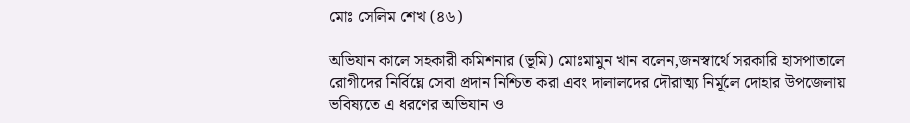মোঃ সেলিম শেখ (৪৬)

অভিযান কালে সহকারী কমিশনার (ভূমি) মোঃমামুন খান বলেন,জনস্বার্থে সরকারি হাসপাতালে রোগীদের নির্বিঘ্নে সেবা প্রদান নিশ্চিত করা এবং দালালদের দৌরাত্ম্য নির্মূলে দোহার উপজেলায় ভবিষ্যতে এ ধরণের অভিযান ও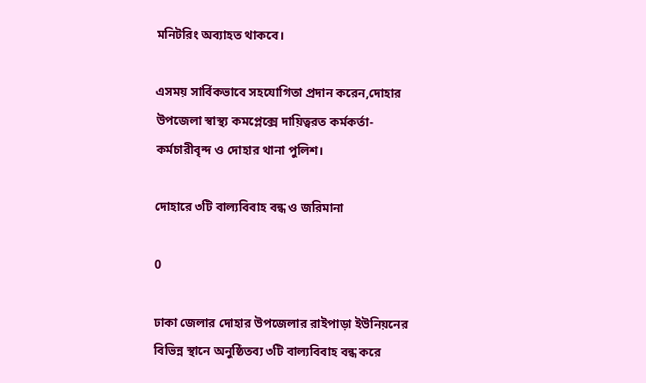মনিটরিং অব্যাহত থাকবে।

এসময় সার্বিকভাবে সহযোগিতা প্রদান করেন,দোহার উপজেলা স্বাস্থ্য কমপ্লেক্সে দায়িত্বরত কর্মকর্তা-কর্মচারীবৃন্দ ও দোহার থানা পুলিশ।

দোহারে ৩টি বাল্যবিবাহ বন্ধ ও জরিমানা

0

ঢাকা জেলার দোহার উপজেলার রাইপাড়া ইউনিয়নের বিভিন্ন স্থানে অনুষ্ঠিতব্য ৩টি বাল্যবিবাহ বন্ধ করে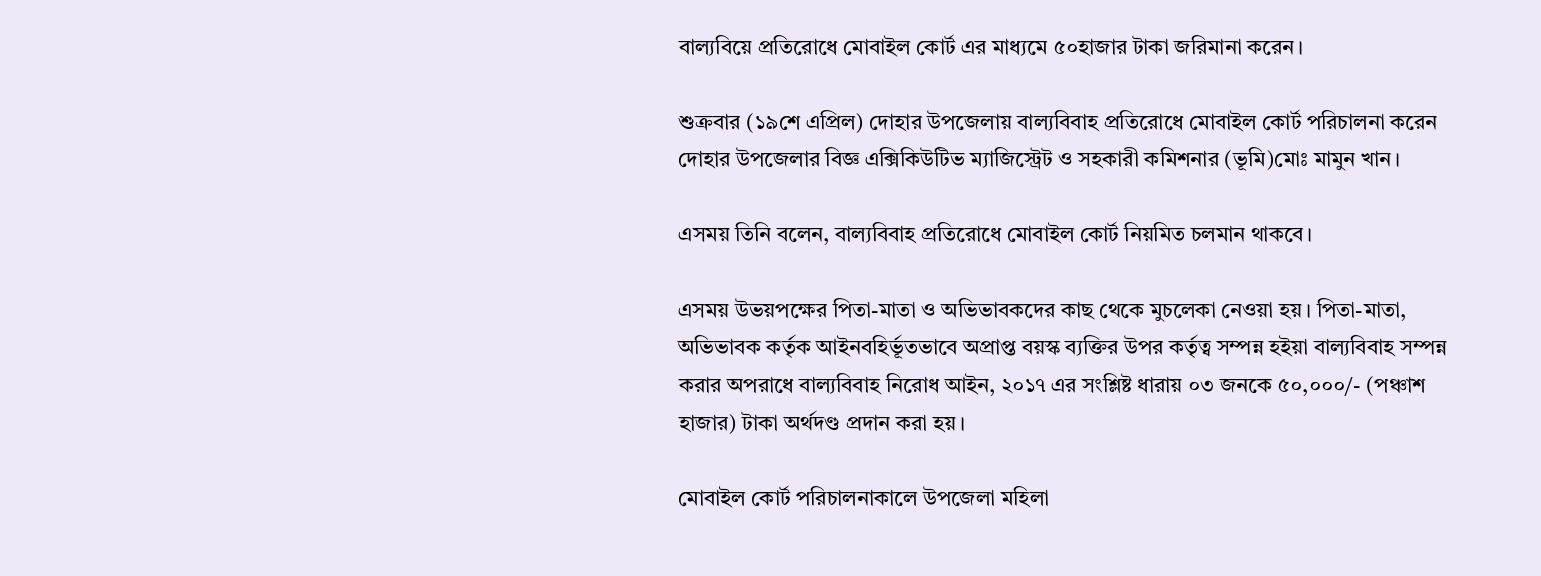বাল্যবিয়ে প্রতিরোধে মোবাইল কোর্ট এর মাধ্যমে ৫০হাজার টাকা জরিমানা করেন।

শুক্রবার (১৯শে এপ্রিল) দোহার উপজেলায় বাল্যবিবাহ প্রতিরোধে মোবাইল কোর্ট পরিচালনা করেন দোহার উপজেলার বিজ্ঞ এক্সিকিউটিভ ম্যাজিস্ট্রেট ও সহকারী কমিশনার (ভূমি)মোঃ মামুন খান।

এসময় তিনি বলেন, বাল্যবিবাহ প্রতিরোধে মোবাইল কোর্ট নিয়মিত চলমান থাকবে।

এসময় উভয়পক্ষের পিতা-মাতা ও অভিভাবকদের কাছ থেকে মুচলেকা নেওয়া হয়। পিতা-মাতা, অভিভাবক কর্তৃক আইনবহির্ভূতভাবে অপ্রাপ্ত বয়স্ক ব্যক্তির উপর কর্তৃত্ব সম্পন্ন হইয়া বাল্যবিবাহ সম্পন্ন করার অপরাধে বাল্যবিবাহ নিরোধ আইন, ২০১৭ এর সংশ্লিষ্ট ধারায় ০৩ জনকে ৫০,০০০/- (পঞ্চাশ হাজার) টাকা অর্থদণ্ড প্রদান করা হয়।

মোবাইল কোর্ট পরিচালনাকালে উপজেলা মহিলা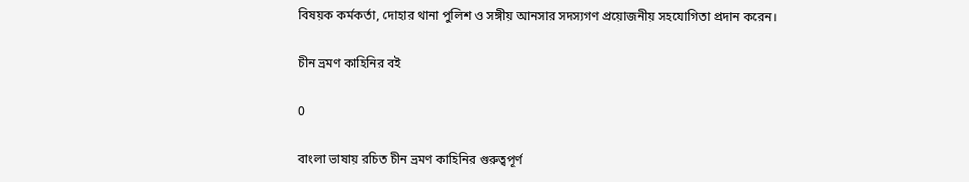বিষয়ক কর্মকর্তা, দোহার থানা পুলিশ ও সঙ্গীয় আনসার সদস্যগণ প্রয়োজনীয় সহযোগিতা প্রদান করেন।

চীন ভ্রমণ কাহিনির বই

0

বাংলা ভাষায় রচিত চীন ভ্রমণ কাহিনির গুরুত্বপূর্ণ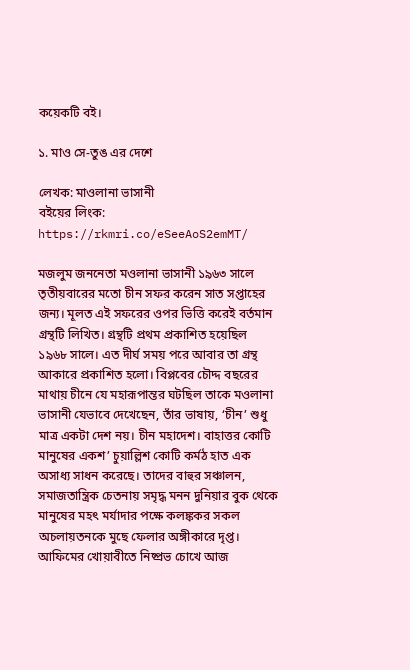কয়েকটি বই।

১. মাও সে-তুঙ এর দেশে

লেখক: মাওলানা ভাসানী
বইয়ের লিংক: https://rkmri.co/eSeeAoS2emMT/

মজলুম জননেতা মওলানা ভাসানী ১৯৬৩ সালে তৃতীয়বারের মতো চীন সফর করেন সাত সপ্তাহের জন্য। মূলত এই সফরের ওপর ভিত্তি করেই বর্তমান গ্রন্থটি লিখিত। গ্রন্থটি প্রথম প্রকাশিত হয়েছিল ১৯৬৮ সালে। এত দীর্ঘ সময় পরে আবার তা গ্রন্থ আকারে প্রকাশিত হলো। বিপ্লবের চৌদ্দ বছরের মাথায় চীনে যে মহারূপান্তর ঘটছিল তাকে মওলানা ভাসানী যেভাবে দেখেছেন, তাঁর ভাষায়, ‘চীন’ শুধু মাত্র একটা দেশ নয়। চীন মহাদেশ। বাহাত্তর কোটি মানুষের একশ’ চুয়াল্লিশ কোটি কর্মঠ হাত এক অসাধ্য সাধন করেছে। তাদের বাহুর সঞ্চালন, সমাজতান্ত্রিক চেতনায় সমৃদ্ধ মনন দুনিয়ার বুক থেকে মানুষের মহৎ মর্যাদার পক্ষে কলঙ্ককর সকল অচলায়তনকে মুছে ফেলার অঙ্গীকারে দৃপ্ত। আফিমের খোয়াবীতে নিষ্প্রভ চোখে আজ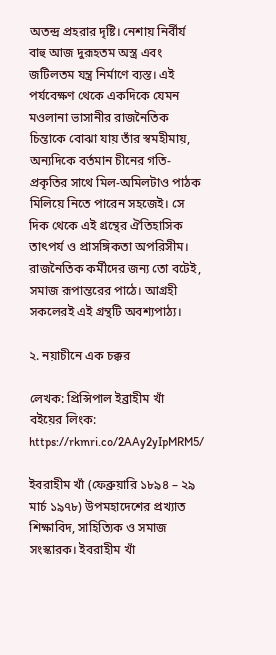অতন্দ্র প্রহরার দৃষ্টি। নেশায় নির্বীর্য বাহু আজ দুরূহতম অস্ত্র এবং জটিলতম যন্ত্র নির্মাণে ব্যস্ত। এই পর্যবেক্ষণ থেকে একদিকে যেমন মওলানা ভাসানীর রাজনৈতিক চিন্তাকে বোঝা যায় তাঁর স্বমহীমায়, অন্যদিকে বর্তমান চীনের গতি-প্রকৃতির সাথে মিল-অমিলটাও পাঠক মিলিয়ে নিতে পারেন সহজেই। সে দিক থেকে এই গ্রন্থের ঐতিহাসিক তাৎপর্য ও প্রাসঙ্গিকতা অপরিসীম। রাজনৈতিক কর্মীদের জন্য তো বটেই, সমাজ রূপান্তরের পাঠে। আগ্রহী সকলেরই এই গ্রন্থটি অবশ্যপাঠ্য।

২. নয়াচীনে এক চক্কর

লেখক: প্রিন্সিপাল ইব্রাহীম খাঁ
বইয়ের লিংক: https://rkmri.co/2AAy2yIpMRM5/

ইবরাহীম খাঁ (ফেব্রুয়ারি ১৮৯৪ – ২৯ মার্চ ১৯৭৮) উপমহাদেশের প্রখ্যাত শিক্ষাবিদ, সাহিত্যিক ও সমাজ সংস্কারক। ইবরাহীম খাঁ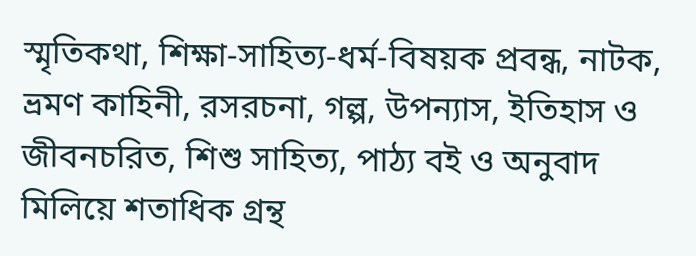স্মৃতিকথা, শিক্ষা-সাহিত্য-ধর্ম-বিষয়ক প্রবন্ধ, নাটক, ভ্রমণ কাহিনী, রসরচনা, গল্প, উপন্যাস, ইতিহাস ও জীবনচরিত, শিশু সাহিত্য, পাঠ্য বই ও অনুবাদ মিলিয়ে শতাধিক গ্রন্থ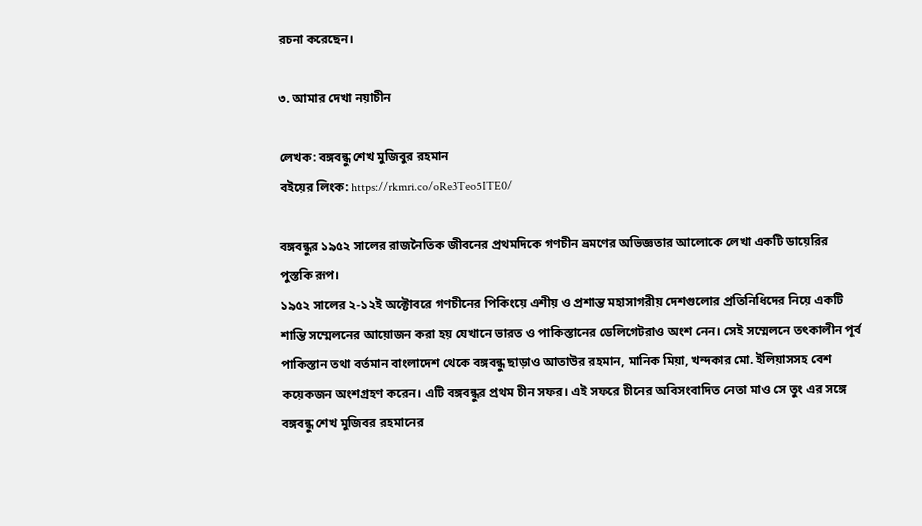রচনা করেছেন।

৩. আমার দেখা নয়াচীন

লেখক: বঙ্গবন্ধু শেখ মুজিবুর রহমান
বইয়ের লিংক: https://rkmri.co/oRe3Teo5ITE0/

বঙ্গবন্ধুর ১৯৫২ সালের রাজনৈতিক জীবনের প্রথমদিকে গণচীন ভ্রমণের অভিজ্ঞতার আলোকে লেখা একটি ডায়েরির পুস্তকি রূপ।
১৯৫২ সালের ২-১২ই অক্টোবরে গণচীনের পিকিংয়ে এশীয় ও প্রশান্ত মহাসাগরীয় দেশগুলোর প্রতিনিধিদের নিয়ে একটি শান্তি সম্মেলনের আয়োজন করা হয় যেখানে ভারত ও পাকিস্তানের ডেলিগেটরাও অংশ নেন। সেই সম্মেলনে তৎকালীন পূর্ব পাকিস্তান তথা বর্তমান বাংলাদেশ থেকে বঙ্গবন্ধু ছাড়াও আতাউর রহমান, মানিক মিয়া, খন্দকার মো. ইলিয়াসসহ বেশ কয়েকজন অংশগ্রহণ করেন। এটি বঙ্গবন্ধুর প্রথম চীন সফর। এই সফরে চীনের অবিসংবাদিত নেতা মাও সে তুং এর সঙ্গে বঙ্গবন্ধু শেখ মুজিবর রহমানের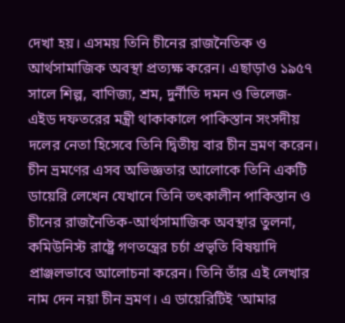দেখা হয়। এসময় তিনি চীনের রাজনৈতিক ও আর্থসামাজিক অবস্থা প্রত্যক্ষ করেন। এছাড়াও ১৯৫৭ সালে শিল্প, বাণিজ্য, শ্রম, দুর্নীতি দমন ও ভিলেজ-এইড দফতরের মন্ত্রী থাকাকালে পাকিস্তান সংসদীয় দলের নেতা হিসেবে তিনি দ্বিতীয় বার চীন ভ্রমণ করেন। চীন ভ্রমণের এসব অভিজ্ঞতার আলোকে তিনি একটি ডায়েরি লেখেন যেখানে তিনি তৎকালীন পাকিস্তান ও চীনের রাজনৈতিক-আর্থসামাজিক অবস্থার তুলনা, কমিউনিস্ট রাষ্ট্রে গণতন্ত্রের চর্চা প্রভৃতি বিষয়াদি প্রাঞ্জলভাবে আলোচনা করেন। তিনি তাঁর এই লেখার নাম দেন নয়া চীন ভ্রমণ। এ ডায়েরিটিই ‘আমার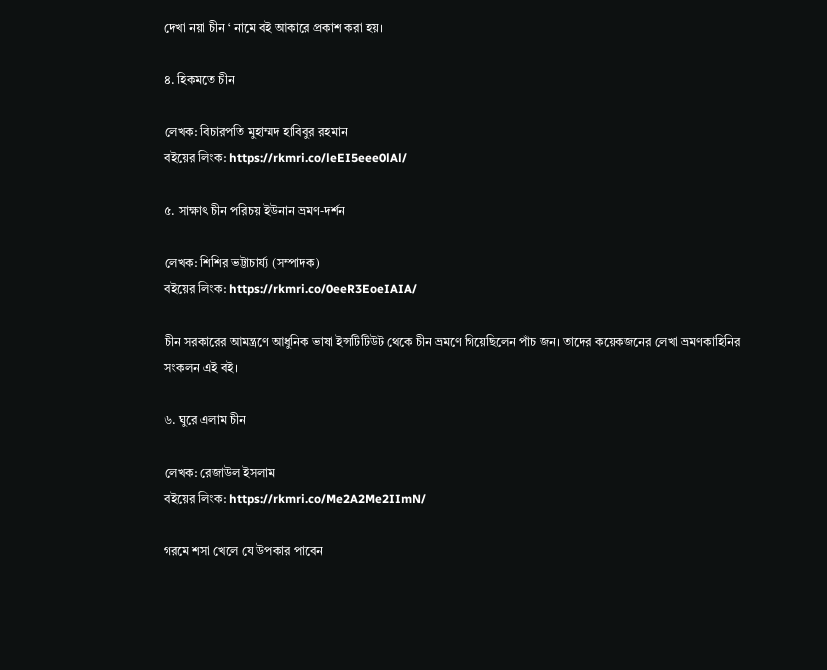দেখা নয়া চীন ‘ নামে বই আকারে প্রকাশ করা হয়।

৪. হিকমতে চীন

লেখক: বিচারপতি মুহাম্মদ হাবিবুর রহমান
বইয়ের লিংক: https://rkmri.co/leEI5eee0lAl/

৫. সাক্ষাৎ চীন পরিচয় ইউনান ভ্রমণ-দর্শন

লেখক: শিশির ভট্টাচার্য্য (সম্পাদক)
বইয়ের লিংক: https://rkmri.co/0eeR3EoeIAIA/

চীন সরকারের আমন্ত্রণে আধুনিক ভাষা ইন্সটিটিউট থেকে চীন ভ্রমণে গিয়েছিলেন পাঁচ জন। তাদের কয়েকজনের লেখা ভ্রমণকাহিনির সংকলন এই বই।

৬. ঘুরে এলাম চীন

লেখক: রেজাউল ইসলাম
বইয়ের লিংক: https://rkmri.co/Me2A2Me2IImN/

গরমে শসা খেলে যে উপকার পাবেন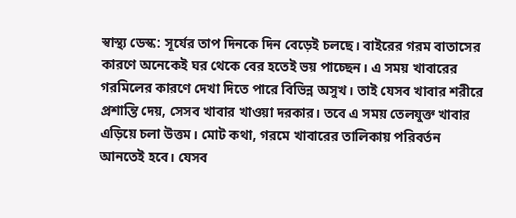স্বাস্থ্য ডেস্ক: সূর্যের তাপ দিনকে দিন বেড়েই চলছে। বাইরের গরম বাতাসের কারণে অনেকেই ঘর থেকে বের হতেই ভয় পাচ্ছেন। এ সময় খাবারের গরমিলের কারণে দেখা দিতে পারে বিভিন্ন অসুখ। তাই যেসব খাবার শরীরে প্রশান্তি দেয়, সেসব খাবার খাওয়া দরকার। তবে এ সময় তেলযুক্ত খাবার এড়িয়ে চলা উত্তম। মোট কথা, গরমে খাবারের তালিকায় পরিবর্তন আনতেই হবে। যেসব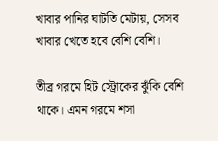খাবার পানির ঘাটতি মেটায়, সেসব খাবার খেতে হবে বেশি বেশি।

তীব্র গরমে হিট স্ট্রোকের ঝুঁকি বেশি থাকে। এমন গরমে শসা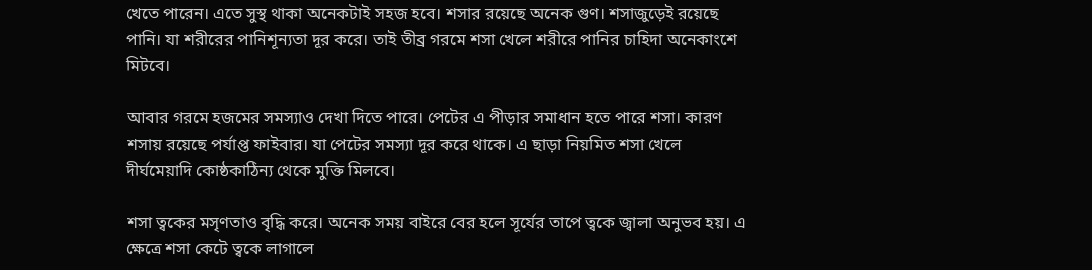খেতে পারেন। এতে সুস্থ থাকা অনেকটাই সহজ হবে। শসার রয়েছে অনেক গুণ। শসাজুড়েই রয়েছে পানি। যা শরীরের পানিশূন্যতা দূর করে। তাই তীব্র গরমে শসা খেলে শরীরে পানির চাহিদা অনেকাংশে মিটবে।

আবার গরমে হজমের সমস্যাও দেখা দিতে পারে। পেটের এ পীড়ার সমাধান হতে পারে শসা। কারণ শসায় রয়েছে পর্যাপ্ত ফাইবার। যা পেটের সমস্যা দূর করে থাকে। এ ছাড়া নিয়মিত শসা খেলে দীর্ঘমেয়াদি কোষ্ঠকাঠিন্য থেকে মুক্তি মিলবে।

শসা ত্বকের মসৃণতাও বৃদ্ধি করে। অনেক সময় বাইরে বের হলে সূর্যের তাপে ত্বকে জ্বালা অনুভব হয়। এ ক্ষেত্রে শসা কেটে ত্বকে লাগালে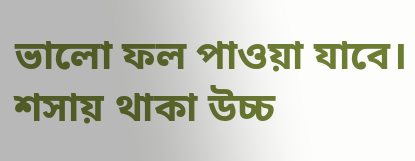ভালো ফল পাওয়া যাবে। শসায় থাকা উচ্চ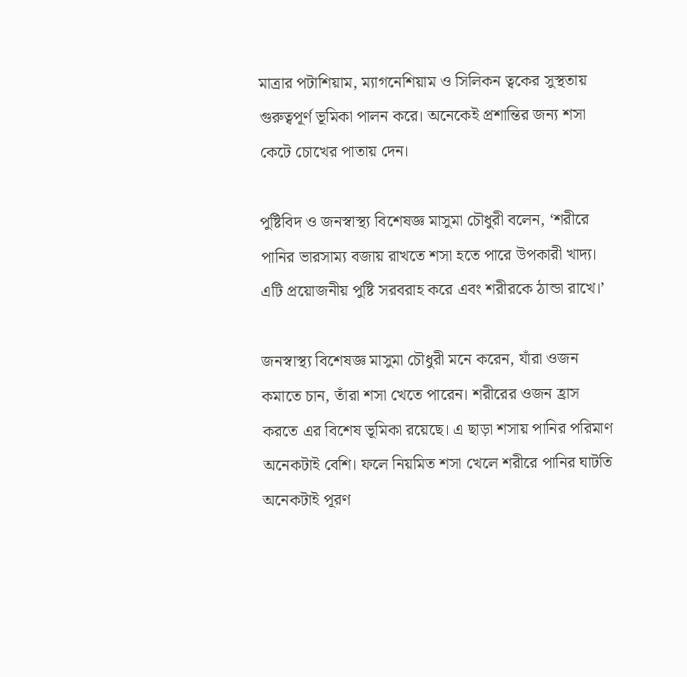মাত্রার পটাশিয়াম, ম্যাগনেশিয়াম ও সিলিকন ত্বকের সুস্থতায় গুরুত্বপূর্ণ ভূমিকা পালন করে। অনেকেই প্রশান্তির জন্য শসা কেটে চোখের পাতায় দেন।

পুষ্টিবিদ ও জনস্বাস্থ্য বিশেষজ্ঞ মাসুমা চৌধুরী বলেন, ‘শরীরে পানির ভারসাম্য বজায় রাখতে শসা হতে পারে উপকারী খাদ্য। এটি প্রয়োজনীয় পুষ্টি সরবরাহ করে এবং শরীরকে ঠান্ডা রাখে।’

জনস্বাস্থ্য বিশেষজ্ঞ মাসুমা চৌধুরী মনে করেন, যাঁরা ওজন কমাতে চান, তাঁরা শসা খেতে পারেন। শরীরের ওজন হ্রাস করতে এর বিশেষ ভূমিকা রয়েছে। এ ছাড়া শসায় পানির পরিমাণ অনেকটাই বেশি। ফলে নিয়মিত শসা খেলে শরীরে পানির ঘাটতি অনেকটাই পূরণ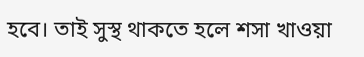হবে। তাই সুস্থ থাকতে হলে শসা খাওয়া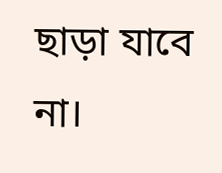ছাড়া যাবে না।